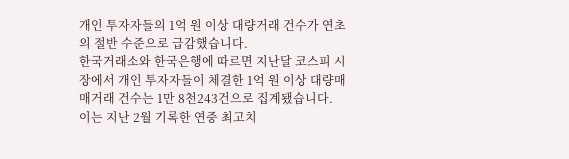개인 투자자들의 1억 원 이상 대량거래 건수가 연초의 절반 수준으로 급감했습니다.
한국거래소와 한국은행에 따르면 지난달 코스피 시장에서 개인 투자자들이 체결한 1억 원 이상 대량매매거래 건수는 1만 8천243건으로 집계됐습니다.
이는 지난 2월 기록한 연중 최고치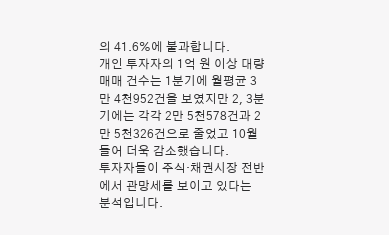의 41.6%에 불과합니다.
개인 투자자의 1억 원 이상 대량매매 건수는 1분기에 월평균 3만 4천952건을 보였지만 2, 3분기에는 각각 2만 5천578건과 2만 5천326건으로 줄었고 10월 들어 더욱 감소했습니다.
투자자들이 주식·채권시장 전반에서 관망세를 보이고 있다는 분석입니다.